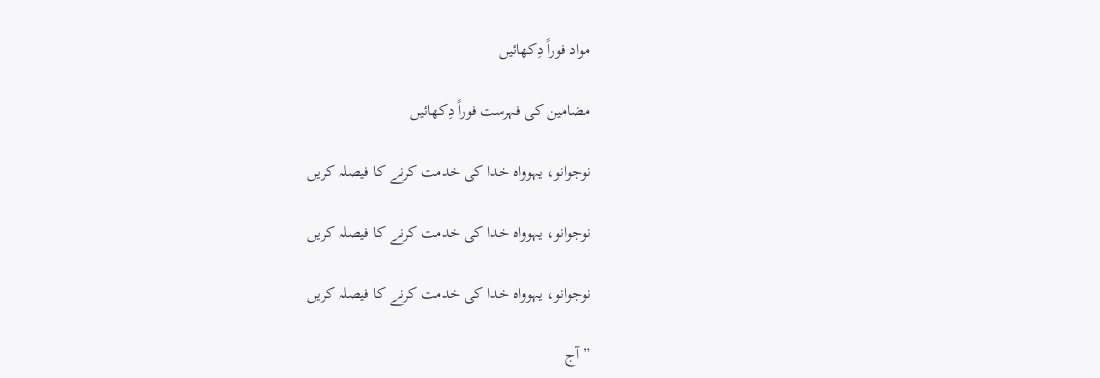مواد فوراً دِکھائیں

مضامین کی فہرست فوراً دِکھائیں

نوجوانو، یہوواہ خدا کی خدمت کرنے کا فیصلہ کریں

نوجوانو، یہوواہ خدا کی خدمت کرنے کا فیصلہ کریں

نوجوانو، یہوواہ خدا کی خدمت کرنے کا فیصلہ کریں

”آج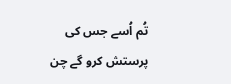تُم اُسے جس کی پرستش کرو گے چن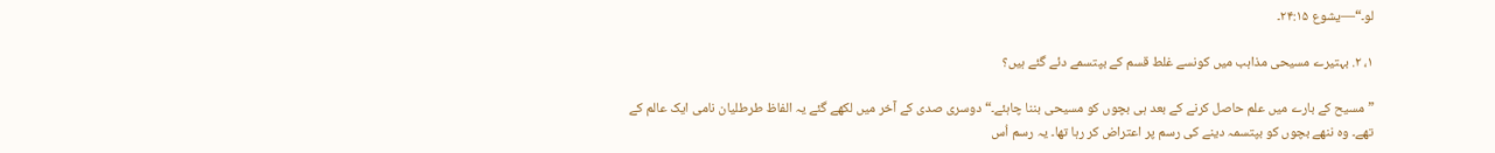لو۔“—یشوع ۲۴:۱۵۔

۱، ۲. بہتیرے مسیحی مذاہب میں کونسے غلط قسم کے بپتسمے دئے گئے ہیں؟

”مسیح کے بارے میں علم حاصل کرنے کے بعد ہی بچوں کو مسیحی بننا چاہئے۔“ دوسری صدی کے آخر میں لکھے گئے یہ الفاظ طرطلیان نامی ایک عالم کے تھے۔ وہ ننھے بچوں کو بپتسمہ دینے کی رسم پر اعتراض کر رہا تھا۔ یہ رسم اُس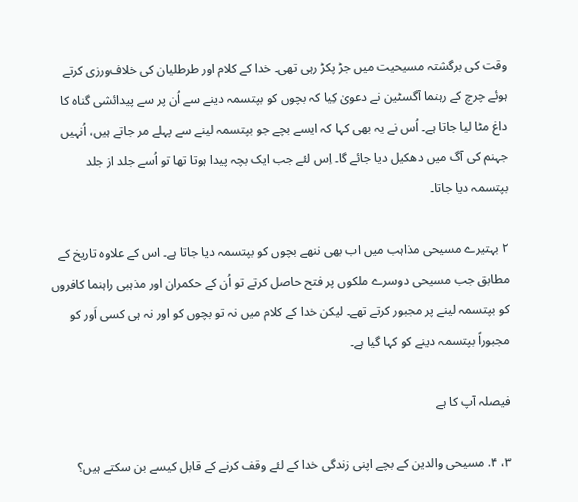وقت کی برگشتہ مسیحیت میں جڑ پکڑ رہی تھی۔ خدا کے کلام اور طرطلیان کی خلاف‌ورزی کرتے ہوئے چرچ کے رہنما آگسٹین نے دعویٰ کِیا کہ بچوں کو بپتسمہ دینے سے اُن پر سے پیدائشی گناہ کا داغ مٹا لیا جاتا ہے۔ اُس نے یہ بھی کہا کہ ایسے بچے جو بپتسمہ لینے سے پہلے مر جاتے ہیں، اُنہیں جہنم کی آگ میں دھکیل دیا جائے گا۔ اِس لئے جب ایک بچہ پیدا ہوتا تھا تو اُسے جلد از جلد بپتسمہ دیا جاتا۔

۲ بہتیرے مسیحی مذاہب میں اب بھی ننھے بچوں کو بپتسمہ دیا جاتا ہے۔ اس کے علاوہ تاریخ کے مطابق جب مسیحی دوسرے ملکوں پر فتح حاصل کرتے تو اُن کے حکمران اور مذہبی راہنما کافروں کو بپتسمہ لینے پر مجبور کرتے تھے۔ لیکن خدا کے کلام میں نہ تو بچوں کو اور نہ ہی کسی اَور کو مجبوراً بپتسمہ دینے کو کہا گیا ہے۔

فیصلہ آپ کا ہے

۳، ۴. مسیحی والدین کے بچے اپنی زندگی خدا کے لئے وقف کرنے کے قابل کیسے بن سکتے ہیں؟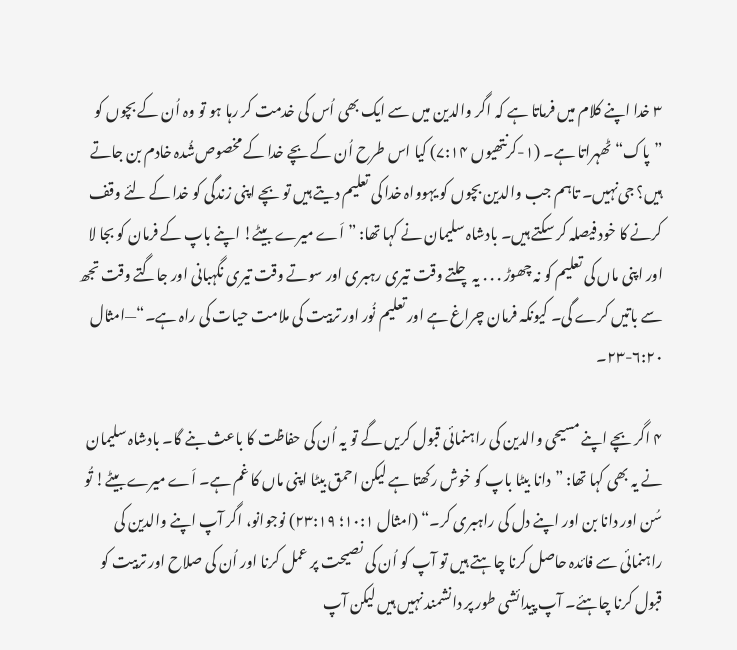۳ خدا اپنے کلام میں فرماتا ہے کہ اگر والدین میں سے ایک بھی اُس کی خدمت کر رہا ہو تو وہ اُن کے بچوں کو ”پاک“ ٹھہراتا ہے۔ (۱-کرنتھیوں ۷:۱۴) کیا اس طرح اُن کے بچے خدا کے مخصوص‌شُدہ خادم بن جاتے ہیں؟ جی‌نہیں۔ تاہم جب والدین بچوں کو یہوواہ خدا کی تعلیم دیتے ہیں تو بچے اپنی زندگی کو خدا کے لئے وقف کرنے کا خود فیصلہ کر سکتے ہیں۔ بادشاہ سلیمان نے کہا تھا: ”اَے میرے بیٹے! اپنے باپ کے فرمان کو بجا لا اور اپنی ماں کی تعلیم کو نہ چھوڑ . . . یہ چلتے وقت تیری رہبری اور سوتے وقت تیری نگہبانی اور جاگتے وقت تجھ سے باتیں کرے گی۔ کیونکہ فرمان چراغ ہے اور تعلیم نُور اور تربیت کی ملامت حیات کی راہ ہے۔“—امثال ۶:۲۰-۲۳۔

۴ اگر بچے اپنے مسیحی والدین کی راہنمائی قبول کریں گے تو یہ اُن کی حفاظت کا باعث بنے گا۔ بادشاہ سلیمان نے یہ بھی کہا تھا: ”دانا بیٹا باپ کو خوش رکھتا ہے لیکن احمق بیٹا اپنی ماں کا غم ہے۔ اَے میرے بیٹے! تُو سُن اور دانا بن اور اپنے دل کی راہبری کر۔“ (امثال ۱۰:۱؛ ۲۳:۱۹) نوجوانو، اگر آپ اپنے والدین کی راہنمائی سے فائدہ حاصل کرنا چاہتے ہیں تو آپ کو اُن کی نصیحت پر عمل کرنا اور اُن کی صلاح اور تربیت کو قبول کرنا چاہئے۔ آپ پیدائشی طور پر دانشمند نہیں ہیں لیکن آپ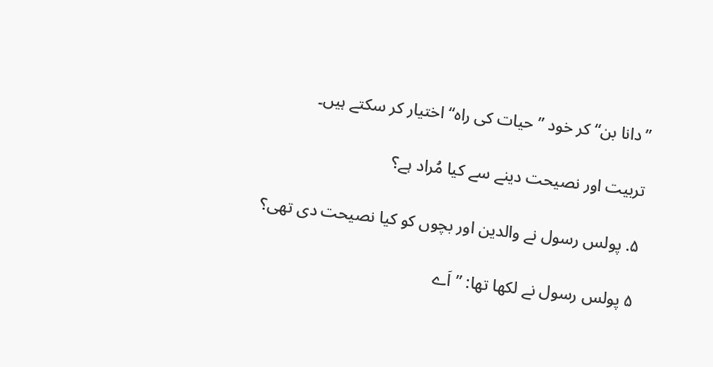”دانا بن“ کر خود ”حیات کی راہ“ اختیار کر سکتے ہیں۔

تربیت اور نصیحت دینے سے کیا مُراد ہے؟

۵. پولس رسول نے والدین اور بچوں کو کیا نصیحت دی تھی؟

۵ پولس رسول نے لکھا تھا: ”اَے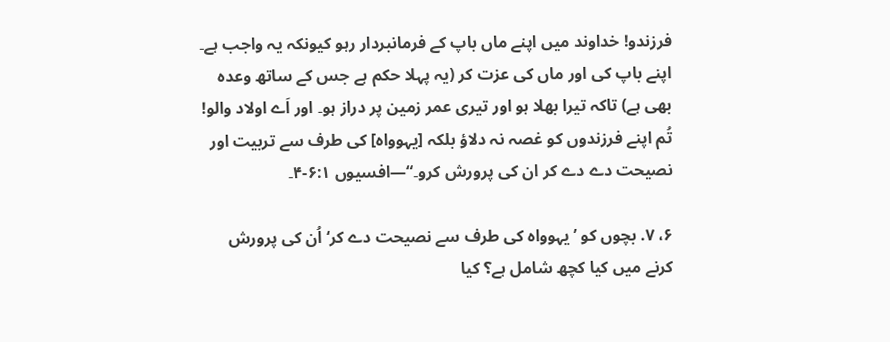فرزندو! خداوند میں اپنے ماں باپ کے فرمانبردار رہو کیونکہ یہ واجب ہے۔ اپنے باپ کی اور ماں کی عزت کر (یہ پہلا حکم ہے جس کے ساتھ وعدہ بھی ہے) تاکہ تیرا بھلا ہو اور تیری عمر زمین پر دراز ہو۔ اور اَے اولاد والو! تُم اپنے فرزندوں کو غصہ نہ دلاؤ بلکہ [یہوواہ] کی طرف سے تربیت اور نصیحت دے دے کر ان کی پرورش کرو۔“—افسیوں ۶:۱-۴۔

۶، ۷. بچوں کو ’یہوواہ کی طرف سے نصیحت دے کر‘ اُن کی پرورش کرنے میں کیا کچھ شامل ہے؟ کیا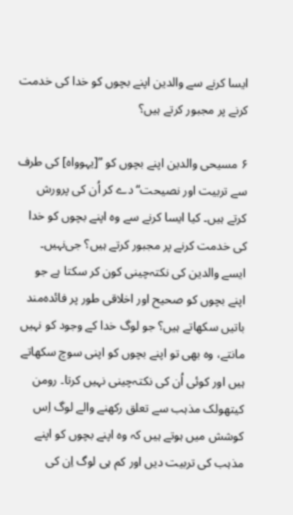ایسا کرنے سے والدین اپنے بچوں کو خدا کی خدمت کرنے پر مجبور کرتے ہیں؟

۶ مسیحی والدین اپنے بچوں کو ”[یہوواہ] کی طرف سے تربیت اور نصیحت“ دے کر اُن کی پرورش کرتے ہیں۔ کیا ایسا کرنے سے وہ اپنے بچوں کو خدا کی خدمت کرنے پر مجبور کرتے ہیں؟ جی‌نہیں۔ ایسے والدین کی نکتہ‌چینی کون کر سکتا ہے جو اپنے بچوں کو صحیح اور اخلاقی طور پر فائدہ‌مند باتیں سکھاتے ہیں؟ جو لوگ خدا کے وجود کو نہیں مانتے، وہ بھی تو اپنے بچوں کو اپنی سوچ سکھاتے ہیں اور کوئی اُن کی نکتہ‌چینی نہیں کرتا۔ رومن کیتھولک مذہب سے تعلق رکھنے والے لوگ اِس کوشش میں ہوتے ہیں کہ وہ اپنے بچوں کو اپنے مذہب کی تربیت دیں اور کم ہی لوگ اِن کی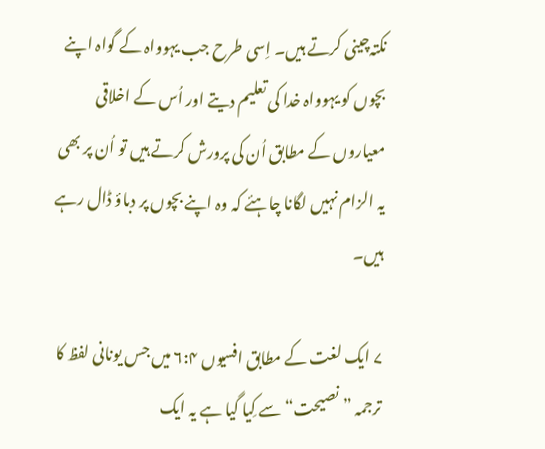نکتہ‌چینی کرتے ہیں۔ اِسی طرح جب یہوواہ کے گواہ اپنے بچوں کو یہوواہ خدا کی تعلیم دیتے اور اُس کے اخلاقی معیاروں کے مطابق اُن کی پرورش کرتے ہیں تو اُن پر بھی یہ الزام نہیں لگانا چاہئے کہ وہ اپنے بچوں پر دباؤ ڈال رہے ہیں۔

۷ ایک لغت کے مطابق افسیوں ۶:۴ میں جس یونانی لفظ کا ترجمہ ”نصیحت“ سے کِیا گیا ہے یہ ایک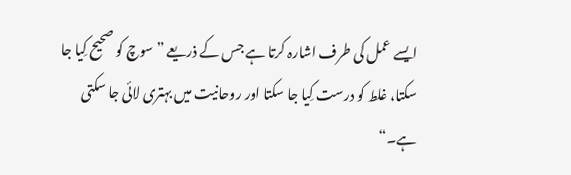ایسے عمل کی طرف اشارہ کرتا ہے جس کے ذریعے ”سوچ کو صحیح کِیا جا سکتا، غلط کو درست کِیا جا سکتا اور روحانیت میں بہتری لائی جا سکتی ہے۔“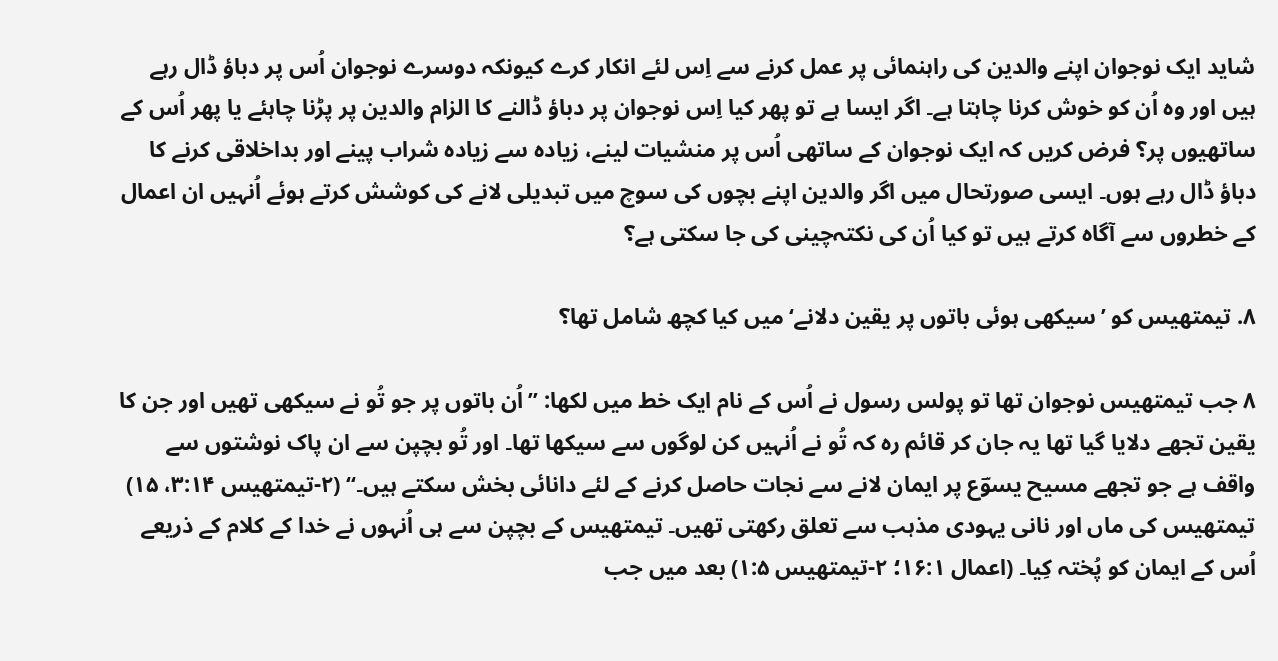شاید ایک نوجوان اپنے والدین کی راہنمائی پر عمل کرنے سے اِس لئے انکار کرے کیونکہ دوسرے نوجوان اُس پر دباؤ ڈال رہے ہیں اور وہ اُن کو خوش کرنا چاہتا ہے۔ اگر ایسا ہے تو پھر کیا اِس نوجوان پر دباؤ ڈالنے کا الزام والدین پر پڑنا چاہئے یا پھر اُس کے ساتھیوں پر؟ فرض کریں کہ ایک نوجوان کے ساتھی اُس پر منشیات لینے، زیادہ سے زیادہ شراب پینے اور بداخلاقی کرنے کا دباؤ ڈال رہے ہوں۔ ایسی صورتحال میں اگر والدین اپنے بچوں کی سوچ میں تبدیلی لانے کی کوشش کرتے ہوئے اُنہیں ان اعمال کے خطروں سے آگاہ کرتے ہیں تو کیا اُن کی نکتہ‌چینی کی جا سکتی ہے؟

۸. تیمتھیس کو ’سیکھی ہوئی باتوں پر یقین دلانے‘ میں کیا کچھ شامل تھا؟

۸ جب تیمتھیس نوجوان تھا تو پولس رسول نے اُس کے نام ایک خط میں لکھا: ”اُن باتوں پر جو تُو نے سیکھی تھیں اور جن کا یقین تجھے دلایا گیا تھا یہ جان کر قائم رہ کہ تُو نے اُنہیں کن لوگوں سے سیکھا تھا۔ اور تُو بچپن سے ان پاک نوشتوں سے واقف ہے جو تجھے مسیح یسوؔع پر ایمان لانے سے نجات حاصل کرنے کے لئے دانائی بخش سکتے ہیں۔“ (۲-تیمتھیس ۳:۱۴، ۱۵) تیمتھیس کی ماں اور نانی یہودی مذہب سے تعلق رکھتی تھیں۔ تیمتھیس کے بچپن سے ہی اُنہوں نے خدا کے کلام کے ذریعے اُس کے ایمان کو پُختہ کِیا۔ (اعمال ۱۶:۱؛ ۲-تیمتھیس ۱:۵) بعد میں جب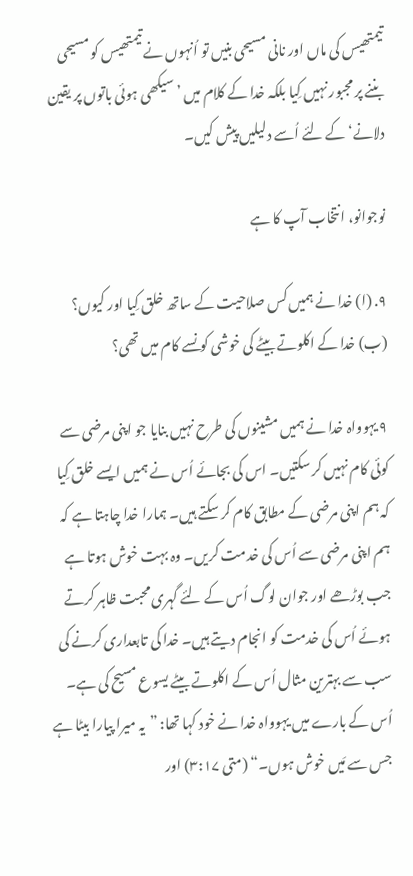تیمتھیس کی ماں اور نانی مسیحی بنیں تو اُنہوں نے تیمتھیس کو مسیحی بننے پر مجبور نہیں کِیا بلکہ خدا کے کلام میں ’سیکھی ہوئی باتوں پر یقین دلانے‘ کے لئے اُسے دلیلیں پیش کیں۔

نوجوانو، انتخاب آپ کا ہے

۹. (ا) خدا نے ہمیں کس صلاحیت کے ساتھ خلق کِیا اور کیوں؟ (ب) خدا کے اکلوتے بیٹے کی خوشی کونسے کام میں تھی؟

۹ یہوواہ خدا نے ہمیں مشینوں کی طرح نہیں بنایا جو اپنی مرضی سے کوئی کام نہیں کر سکتیں۔ اس کی بجائے اُس نے ہمیں ایسے خلق کِیا کہ ہم اپنی مرضی کے مطابق کام کر سکتے ہیں۔ ہمارا خدا چاہتا ہے کہ ہم اپنی مرضی سے اُس کی خدمت کریں۔ وہ بہت خوش ہوتا ہے جب بوڑھے اور جوان لوگ اُس کے لئے گہری محبت ظاہر کرتے ہوئے اُس کی خدمت کو انجام دیتے ہیں۔ خدا کی تابعداری کرنے کی سب سے بہترین مثال اُس کے اکلوتے بیٹے یسوع مسیح کی ہے۔ اُس کے بارے میں یہوواہ خدا نے خود کہا تھا: ”یہ میرا پیارا بیٹا ہے جس سے مَیں خوش ہوں۔“ (متی ۳:۱۷) اور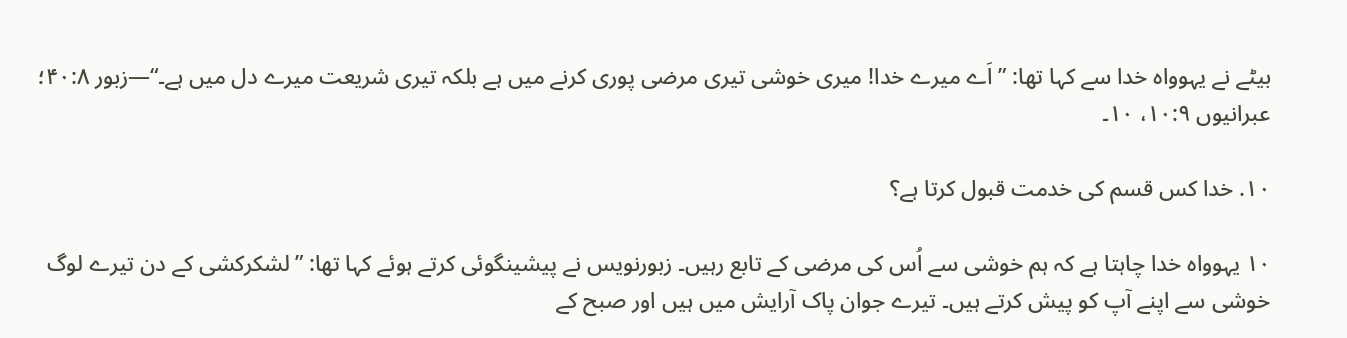بیٹے نے یہوواہ خدا سے کہا تھا: ”اَے میرے خدا! میری خوشی تیری مرضی پوری کرنے میں ہے بلکہ تیری شریعت میرے دل میں ہے۔“—زبور ۴۰:۸؛ عبرانیوں ۱۰:۹، ۱۰۔

۱۰. خدا کس قسم کی خدمت قبول کرتا ہے؟

۱۰ یہوواہ خدا چاہتا ہے کہ ہم خوشی سے اُس کی مرضی کے تابع رہیں۔ زبورنویس نے پیشینگوئی کرتے ہوئے کہا تھا: ”لشکرکشی کے دن تیرے لوگ خوشی سے اپنے آپ کو پیش کرتے ہیں۔ تیرے جوان پاک آرایش میں ہیں اور صبح کے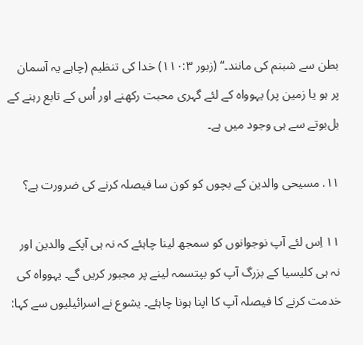بطن سے شبنم کی مانند۔“ (زبور ۱۱۰:۳) خدا کی تنظیم (چاہے یہ آسمان پر ہو یا زمین پر) یہوواہ کے لئے گہری محبت رکھنے اور اُس کے تابع رہنے کے بل‌بوتے سے ہی وجود میں ہے۔

۱۱. مسیحی والدین کے بچوں کو کون سا فیصلہ کرنے کی ضرورت ہے؟

۱۱ اِس لئے آپ نوجوانوں کو سمجھ لینا چاہئے کہ نہ ہی آپکے والدین اور نہ ہی کلیسیا کے بزرگ آپ کو بپتسمہ لینے پر مجبور کریں گے۔ یہوواہ کی خدمت کرنے کا فیصلہ آپ کا اپنا ہونا چاہئے۔ یشوع نے اسرائیلیوں سے کہا: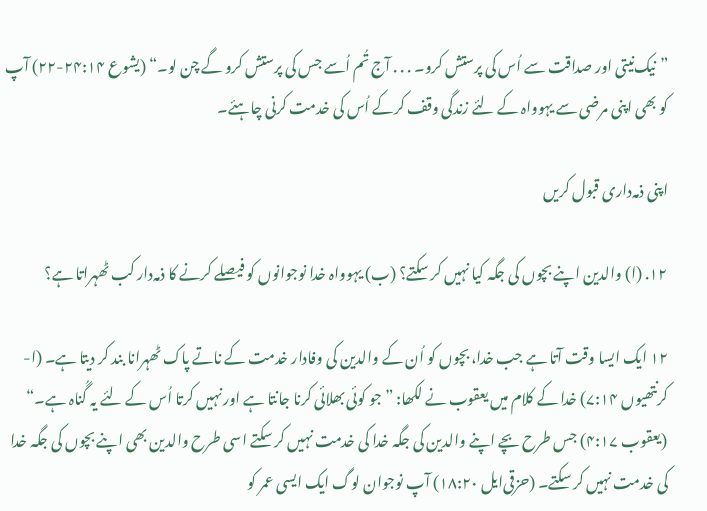”نیک‌نیتی اور صداقت سے اُس کی پرستش کرو۔ . . . آج تُم اُسے جس کی پرستش کرو گے چن لو۔“ (یشوع ۲۴:۱۴-۲۲) آپ کو بھی اپنی مرضی سے یہوواہ کے لئے زندگی وقف کرکے اُس کی خدمت کرنی چاہئے۔

اپنی ذمہ‌داری قبول کریں

۱۲. (ا) والدین اپنے بچوں کی جگہ کیا نہیں کر سکتے؟ (ب) یہوواہ خدا نوجوانوں کو فیصلے کرنے کا ذمہ‌دار کب ٹھہراتا ہے؟

۱۲ ایک ایسا وقت آتا ہے جب خدا، بچوں کو اُن کے والدین کی وفادار خدمت کے ناتے پاک ٹھہرانا بند کر دیتا ہے۔ (ا-کرنتھیوں ۷:۱۴) خدا کے کلام میں یعقوب نے لکھا: ”جو کوئی بھلائی کرنا جانتا ہے اور نہیں کرتا اُس کے لئے یہ گُناہ ہے۔“ (یعقوب ۴:۱۷) جس طرح بچے اپنے والدین کی جگہ خدا کی خدمت نہیں کر سکتے اسی طرح والدین بھی اپنے بچوں کی جگہ خدا کی خدمت نہیں کر سکتے۔ (حزقی‌ایل ۱۸:۲۰) آپ نوجوان لوگ ایک ایسی عمر کو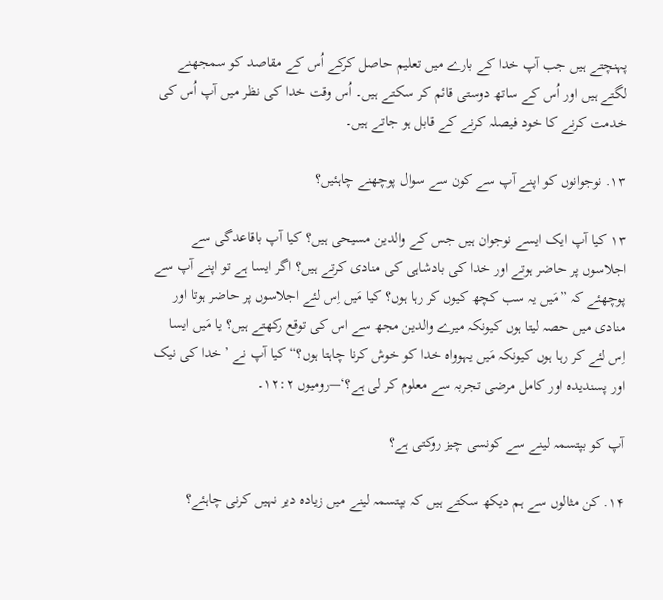پہنچتے ہیں جب آپ خدا کے بارے میں تعلیم حاصل کرکے اُس کے مقاصد کو سمجھنے لگتے ہیں اور اُس کے ساتھ دوستی قائم کر سکتے ہیں۔ اُس وقت خدا کی نظر میں آپ اُس کی خدمت کرنے کا خود فیصلہ کرنے کے قابل ہو جاتے ہیں۔

۱۳. نوجوانوں کو اپنے آپ سے کون سے سوال پوچھنے چاہئیں؟

۱۳ کیا آپ ایک ایسے نوجوان ہیں جس کے والدین مسیحی ہیں؟ کیا آپ باقاعدگی سے اجلاسوں پر حاضر ہوتے اور خدا کی بادشاہی کی منادی کرتے ہیں؟ اگر ایسا ہے تو اپنے آپ سے پوچھئے کہ ”مَیں یہ سب کچھ کیوں کر رہا ہوں؟ کیا مَیں اِس لئے اجلاسوں پر حاضر ہوتا اور منادی میں حصہ لیتا ہوں کیونکہ میرے والدین مجھ سے اس کی توقع رکھتے ہیں؟ یا مَیں ایسا اِس لئے کر رہا ہوں کیونکہ مَیں یہوواہ خدا کو خوش کرنا چاہتا ہوں؟“ کیا آپ نے ’خدا کی نیک اور پسندیدہ اور کامل مرضی تجربہ سے معلوم کر لی ہے؟‘—رومیوں ۱۲:۲۔

آپ کو بپتسمہ لینے سے کونسی چیز روکتی ہے؟

۱۴. کن مثالوں سے ہم دیکھ سکتے ہیں کہ بپتسمہ لینے میں زیادہ دیر نہیں کرنی چاہئے؟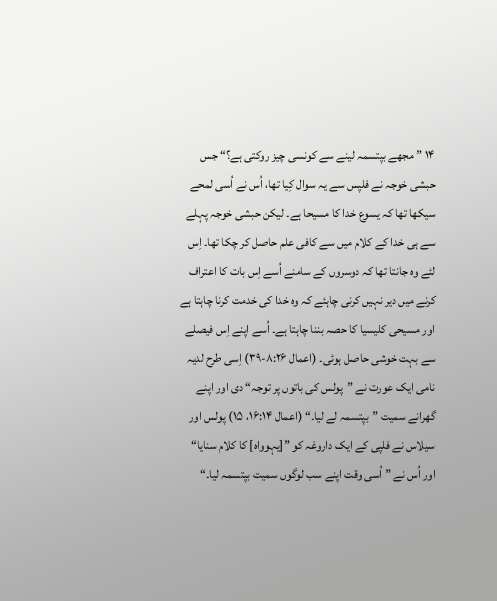۱۴ ”مجھے بپتسمہ لینے سے کونسی چیز روکتی ہے؟“ جس حبشی خوجہ نے فلپس سے یہ سوال کِیا تھا، اُس نے اُسی لمحے سیکھا تھا کہ یسوع خدا کا مسیحا ہے۔ لیکن حبشی خوجہ پہلے سے ہی خدا کے کلام میں سے کافی علم حاصل کر چکا تھا۔ اِس لئے وہ جانتا تھا کہ دوسروں کے سامنے اُسے اِس بات کا اعتراف کرنے میں دیر نہیں کرنی چاہئے کہ وہ خدا کی خدمت کرنا چاہتا ہے اور مسیحی کلیسیا کا حصہ بننا چاہتا ہے۔ اُسے اپنے اِس فیصلے سے بہت خوشی حاصل ہوئی۔ (اعمال ۸:۲۶-۳۹) اِسی طرح لدیہ نامی ایک عورت نے ”پولس کی باتوں پر توجہ“ دی اور اپنے گھرانے سمیت ”بپتسمہ لے لیا۔“ (اعمال ۱۶:۱۴، ۱۵) پولس اور سیلاس نے فلپی کے ایک داروغہ کو ”[یہوواہ] کا کلام سنایا“ اور اُس نے ”اُسی وقت اپنے سب لوگوں سمیت بپتسمہ لیا۔“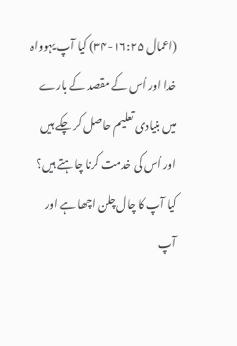(اعمال ۱۶:۲۵-۳۴) کیا آپ یہوواہ خدا اور اُس کے مقصد کے بارے میں بنیادی تعلیم حاصل کر چکے ہیں اور اُس کی خدمت کرنا چاہتے ہیں؟ کیا آپ کا چال‌چلن اچھا ہے اور آپ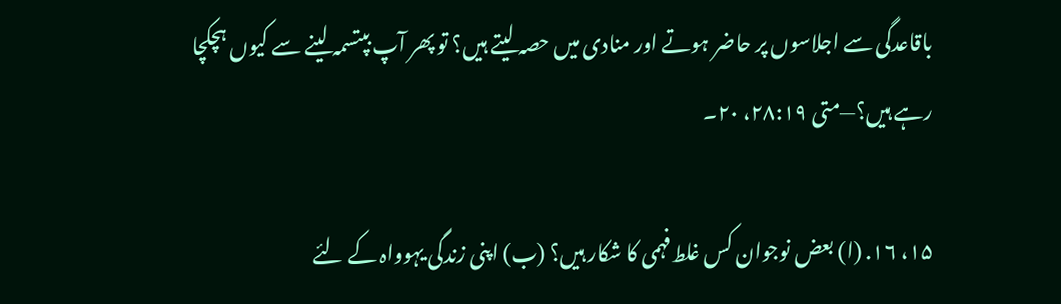باقاعدگی سے اجلاسوں پر حاضر ہوتے اور منادی میں حصہ لیتے ہیں؟ تو پھر آپ بپتسمہ لینے سے کیوں ہچکچا رہے ہیں؟—متی ۲۸:۱۹، ۲۰۔

۱۵، ۱۶. (ا) بعض نوجوان کس غلط‌فہمی کا شکار ہیں؟ (ب) اپنی زندگی یہوواہ کے لئے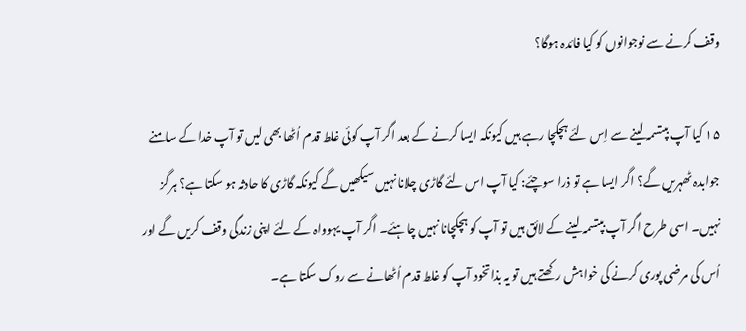وقف کرنے سے نوجوانوں کو کیا فائدہ ہوگا؟

۱۵ کیا آپ بپتسمہ لینے سے اِس لئے ہچکچا رہے ہیں کیونکہ ایسا کرنے کے بعد اگر آپ کوئی غلط قدم اُٹھا بھی لیں تو آپ خدا کے سامنے جوابدہ ٹھہریں گے؟ اگر ایسا ہے تو ذرا سوچئے: کیا آپ اس لئے گاڑی چلانا نہیں سیکھیں گے کیونکہ گاڑی کا حادثہ ہو سکتا ہے؟ ہرگز نہیں۔ اسی طرح اگر آپ بپتسمہ لینے کے لائق ہیں تو آپ کو ہچکچانا نہیں چاہئے۔ اگر آپ یہوواہ کے لئے اپنی زندگی وقف کریں گے اور اُس کی مرضی پوری کرنے کی خواہش رکھتے ہیں تو یہ بذاتخود آپ کو غلط قدم اُٹھانے سے روک سکتا ہے۔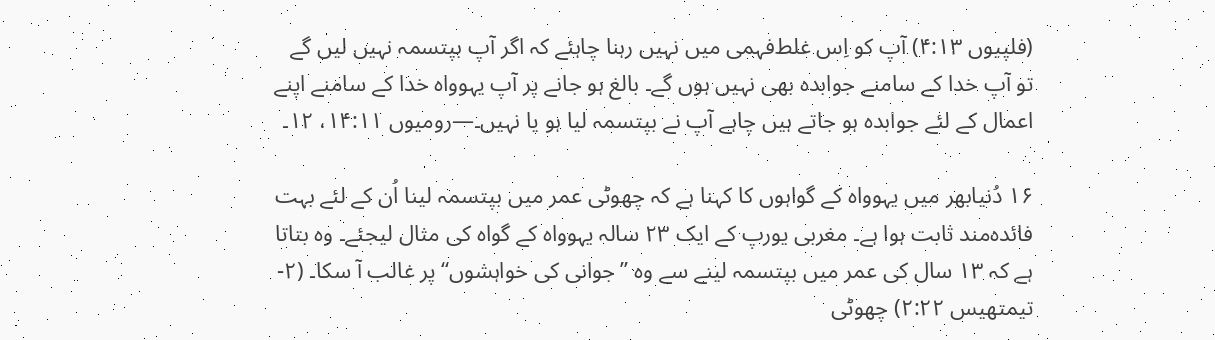(فلپیوں ۴:۱۳) آپ کو اِس غلط‌فہمی میں نہیں رہنا چاہئے کہ اگر آپ بپتسمہ نہیں لیں گے تو آپ خدا کے سامنے جوابدہ بھی نہیں ہوں گے۔ بالغ ہو جانے پر آپ یہوواہ خدا کے سامنے اپنے اعمال کے لئے جوابدہ ہو جاتے ہیں چاہے آپ نے بپتسمہ لیا ہو یا نہیں۔—رومیوں ۱۴:۱۱، ۱۲۔

۱۶ دُنیابھر میں یہوواہ کے گواہوں کا کہنا ہے کہ چھوٹی عمر میں بپتسمہ لینا اُن کے لئے بہت فائدہ‌مند ثابت ہوا ہے۔ مغربی یورپ کے ایک ۲۳ سالہ یہوواہ کے گواہ کی مثال لیجئے۔ وہ بتاتا ہے کہ ۱۳ سال کی عمر میں بپتسمہ لینے سے وہ ”جوانی کی خواہشوں“ پر غالب آ سکا۔ (۲-تیمتھیس ۲:۲۲) چھوٹی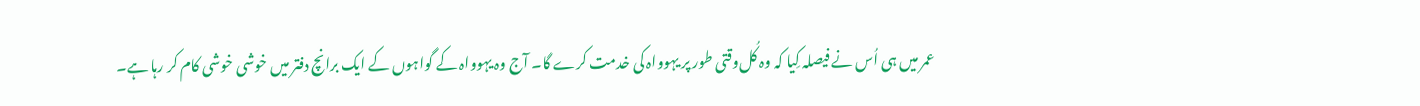عمر میں ہی اُس نے فیصلہ کِیا کہ وہ کُل‌وقتی طور پر یہوواہ کی خدمت کرے گا۔ آج وہ یہوواہ کے گواہوں کے ایک برانچ دفتر میں خوشی خوشی کام کر رہا ہے۔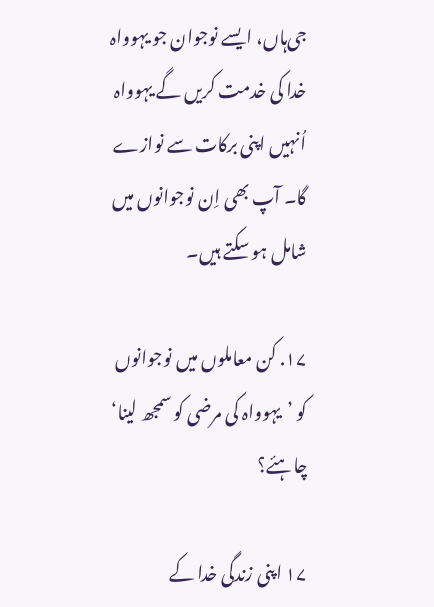جی‌ہاں، ایسے نوجوان جو یہوواہ خدا کی خدمت کریں گے یہوواہ اُنہیں اپنی برکات سے نوازے گا۔ آپ بھی اِن نوجوانوں میں شامل ہو سکتے ہیں۔

۱۷. کن معاملوں میں نوجوانوں کو ’یہوواہ کی مرضی کو سمجھ لینا‘ چاہئے؟

۱۷ اپنی زندگی خدا کے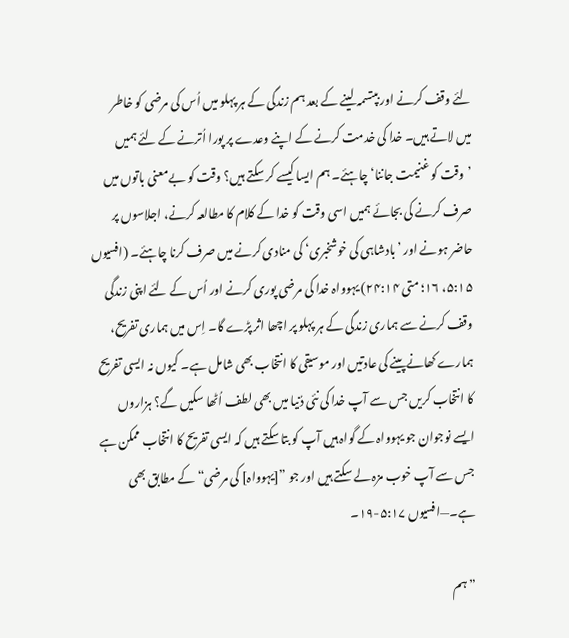لئے وقف کرنے اور بپتسمہ لینے کے بعد ہم زندگی کے ہر پہلو میں اُس کی مرضی کو خاطر میں لاتے ہیں۔ خدا کی خدمت کرنے کے اپنے وعدے پر پورا اُترنے کے لئے ہمیں ’وقت کو غنیمت جاننا‘ چاہئے۔ ہم ایسا کیسے کر سکتے ہیں؟ وقت کو بےمعنی باتوں میں صرف کرنے کی بجائے ہمیں اسی وقت کو خدا کے کلام کا مطالعہ کرنے، اجلاسوں پر حاضر ہونے اور ’بادشاہی کی خوشخبری‘ کی منادی کرنے میں صرف کرنا چاہئے۔ (افسیوں ۵:۱۵، ۱۶؛ متی ۲۴:۱۴) یہوواہ خدا کی مرضی پوری کرنے اور اُس کے لئے اپنی زندگی وقف کرنے سے ہماری زندگی کے ہر پہلو پر اچھا اثر پڑے گا۔ اِس میں ہماری تفریح، ہمارے کھانےپینے کی عادتیں اور موسیقی کا انتخاب بھی شامل ہے۔ کیوں نہ ایسی تفریح کا انتخاب کریں جس سے آپ خدا کی نئی دُنیا میں بھی لطف اُٹھا سکیں گے؟ ہزاروں ایسے نوجوان جو یہوواہ کے گواہ ہیں آپ کو بتا سکتے ہیں کہ ایسی تفریح کا انتخاب ممکن ہے جس سے آپ خوب مزہ لے سکتے ہیں اور جو ”[یہوواہ] کی مرضی“ کے مطابق بھی ہے۔—افسیوں ۵:۱۷-۱۹۔

”ہم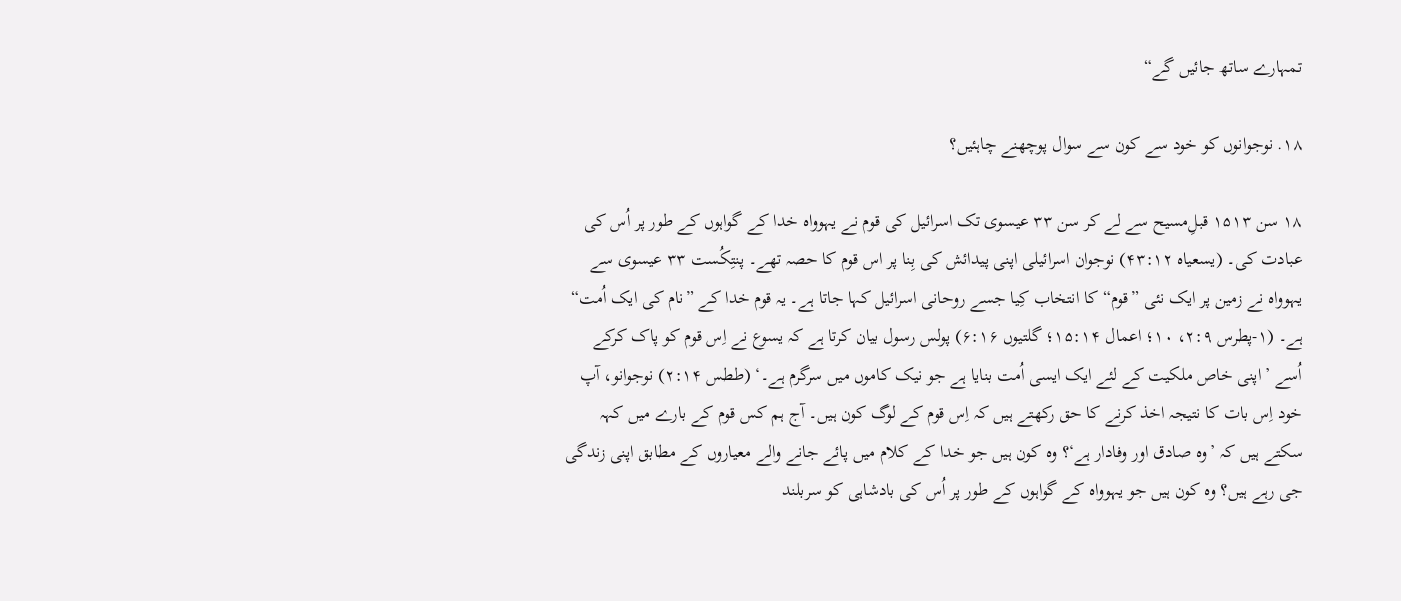تمہارے ساتھ جائیں گے“

۱۸. نوجوانوں کو خود سے کون سے سوال پوچھنے چاہئیں؟

۱۸ سن ۱۵۱۳ قبلِ‌مسیح سے لے کر سن ۳۳ عیسوی تک اسرائیل کی قوم نے یہوواہ خدا کے گواہوں کے طور پر اُس کی عبادت کی۔ (یسعیاہ ۴۳:۱۲) نوجوان اسرائیلی اپنی پیدائش کی بِنا پر اس قوم کا حصہ تھے۔ پنتِکُست ۳۳ عیسوی سے یہوواہ نے زمین پر ایک نئی ”قوم“ کا انتخاب کِیا جسے روحانی اسرائیل کہا جاتا ہے۔ یہ قوم خدا کے ”نام کی ایک اُمت“ ہے۔ (۱-پطرس ۲:۹، ۱۰؛ اعمال ۱۵:۱۴؛ گلتیوں ۶:۱۶) پولس رسول بیان کرتا ہے کہ یسوع نے اِس قوم کو پاک کرکے اُسے ’اپنی خاص ملکیت کے لئے ایک ایسی اُمت بنایا ہے جو نیک کاموں میں سرگرم ہے۔‘ (ططس ۲:۱۴) نوجوانو، آپ خود اِس بات کا نتیجہ اخذ کرنے کا حق رکھتے ہیں کہ اِس قوم کے لوگ کون ہیں۔ آج ہم کس قوم کے بارے میں کہہ سکتے ہیں کہ ’وہ صادق اور وفادار ہے‘؟ وہ کون ہیں جو خدا کے کلام میں پائے جانے والے معیاروں کے مطابق اپنی زندگی جی رہے ہیں؟ وہ کون ہیں جو یہوواہ کے گواہوں کے طور پر اُس کی بادشاہی کو سربلند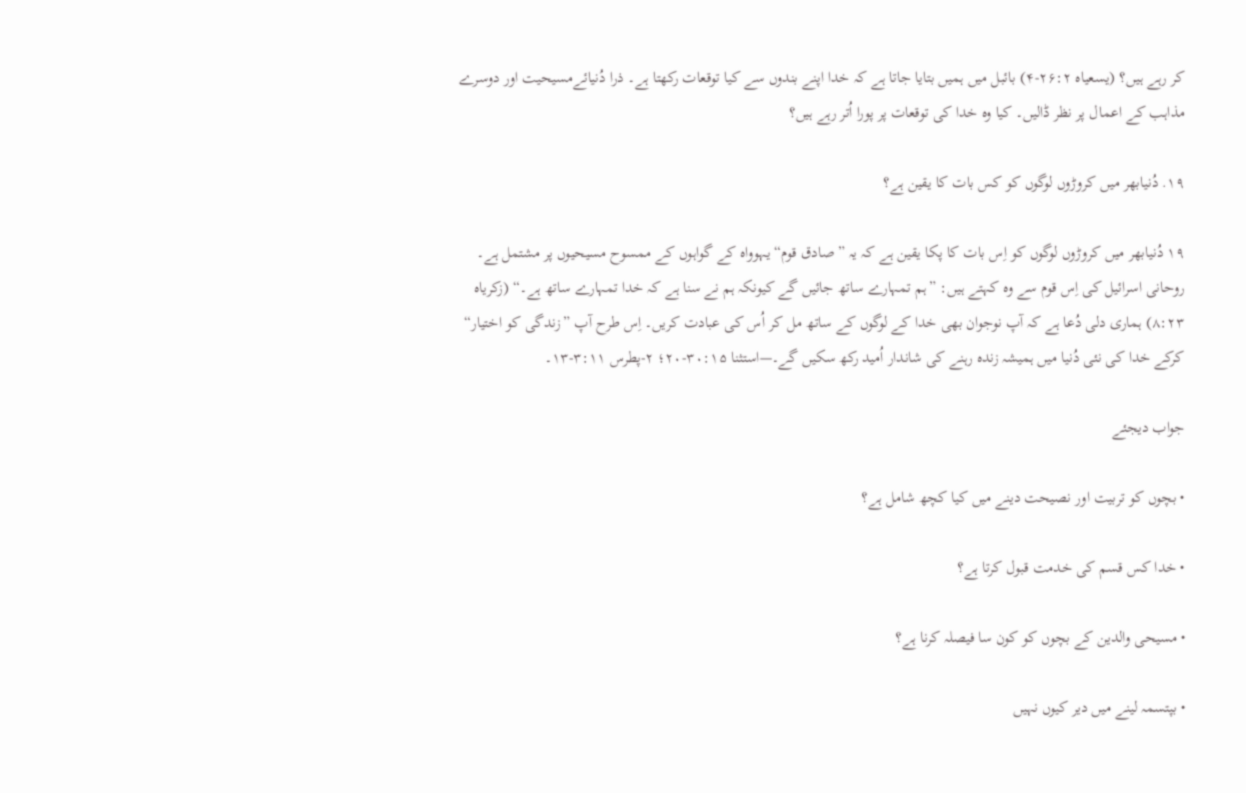کر رہے ہیں؟ (یسعیاہ ۲۶:۲-۴) بائبل میں ہمیں بتایا جاتا ہے کہ خدا اپنے بندوں سے کیا توقعات رکھتا ہے۔ ذرا دُنیائےمسیحیت اور دوسرے مذاہب کے اعمال پر نظر ڈالیں۔ کیا وہ خدا کی توقعات پر پورا اُتر رہے ہیں؟

۱۹. دُنیابھر میں کروڑوں لوگوں کو کس بات کا یقین ہے؟

۱۹ دُنیابھر میں کروڑوں لوگوں کو اِس بات کا پکا یقین ہے کہ یہ ”صادق قوم“ یہوواہ کے گواہوں کے ممسوح مسیحیوں پر مشتمل ہے۔ روحانی اسرائیل کی اِس قوم سے وہ کہتے ہیں: ”ہم تمہارے ساتھ جائیں گے کیونکہ ہم نے سنا ہے کہ خدا تمہارے ساتھ ہے۔“ (زکریاہ ۸:۲۳) ہماری دلی دُعا ہے کہ آپ نوجوان بھی خدا کے لوگوں کے ساتھ مل کر اُس کی عبادت کریں۔ اِس طرح آپ ”زندگی کو اختیار“ کرکے خدا کی نئی دُنیا میں ہمیشہ زندہ رہنے کی شاندار اُمید رکھ سکیں گے۔—استثنا ۳۰:۱۵-۲۰؛ ۲-پطرس ۳:۱۱-۱۳۔

جواب دیجئے

• بچوں کو تربیت اور نصیحت دینے میں کیا کچھ شامل ہے؟

• خدا کس قسم کی خدمت قبول کرتا ہے؟

• مسیحی والدین کے بچوں کو کون سا فیصلہ کرنا ہے؟

• بپتسمہ لینے میں دیر کیوں نہیں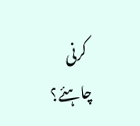کرنی چاہئے؟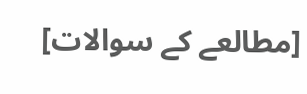[مطالعے کے سوالات]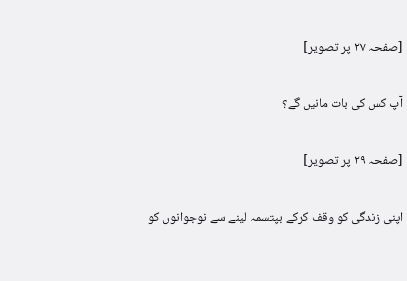[صفحہ ۲۷ پر تصویر]

آپ کس کی بات مانیں گے؟

[صفحہ ۲۹ پر تصویر]

اپنی زندگی کو وقف کرکے بپتسمہ لینے سے نوجوانوں کو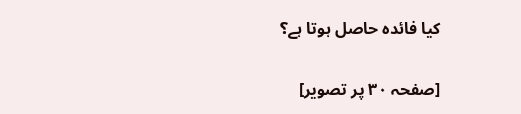کیا فائدہ حاصل ہوتا ہے؟

[صفحہ ۳۰ پر تصویر]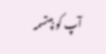آپ کو بپتسمہ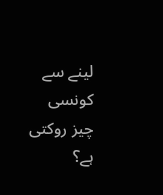لینے سے کونسی چیز روکتی ہے؟